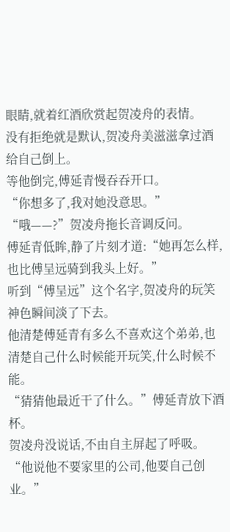眼睛,就着红酒欣赏起贺凌舟的表情。
没有拒绝就是默认,贺凌舟美滋滋拿过酒给自己倒上。
等他倒完,傅延青慢吞吞开口。
“你想多了,我对她没意思。”
“哦——?”贺凌舟拖长音调反问。
傅延青低眸,静了片刻才道:“她再怎么样,也比傅呈远骑到我头上好。”
听到“傅呈远”这个名字,贺凌舟的玩笑神色瞬间淡了下去。
他清楚傅延青有多么不喜欢这个弟弟,也清楚自己什么时候能开玩笑,什么时候不能。
“猜猜他最近干了什么。”傅延青放下酒杯。
贺凌舟没说话,不由自主屏起了呼吸。
“他说他不要家里的公司,他要自己创业。”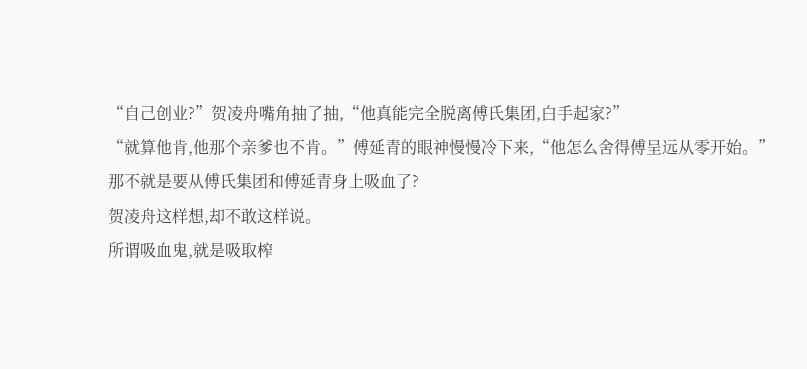“自己创业?”贺凌舟嘴角抽了抽,“他真能完全脱离傅氏集团,白手起家?”
“就算他肯,他那个亲爹也不肯。”傅延青的眼神慢慢冷下来,“他怎么舍得傅呈远从零开始。”
那不就是要从傅氏集团和傅延青身上吸血了?
贺凌舟这样想,却不敢这样说。
所谓吸血鬼,就是吸取榨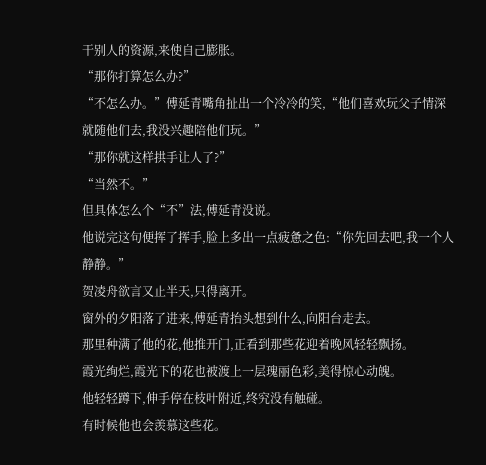干别人的资源,来使自己膨胀。
“那你打算怎么办?”
“不怎么办。”傅延青嘴角扯出一个冷冷的笑,“他们喜欢玩父子情深就随他们去,我没兴趣陪他们玩。”
“那你就这样拱手让人了?”
“当然不。”
但具体怎么个“不”法,傅延青没说。
他说完这句便挥了挥手,脸上多出一点疲惫之色:“你先回去吧,我一个人静静。”
贺凌舟欲言又止半天,只得离开。
窗外的夕阳落了进来,傅延青抬头想到什么,向阳台走去。
那里种满了他的花,他推开门,正看到那些花迎着晚风轻轻飘扬。
霞光绚烂,霞光下的花也被渡上一层瑰丽色彩,美得惊心动魄。
他轻轻蹲下,伸手停在枝叶附近,终究没有触碰。
有时候他也会羡慕这些花。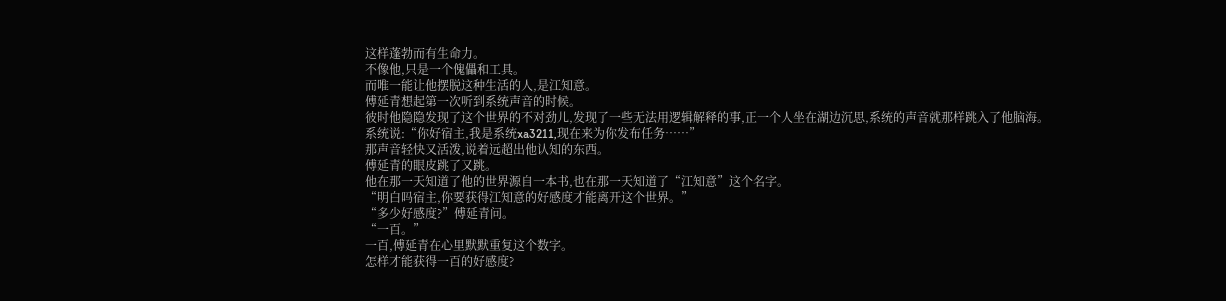这样蓬勃而有生命力。
不像他,只是一个傀儡和工具。
而唯一能让他摆脱这种生活的人,是江知意。
傅延青想起第一次听到系统声音的时候。
彼时他隐隐发现了这个世界的不对劲儿,发现了一些无法用逻辑解释的事,正一个人坐在湖边沉思,系统的声音就那样跳入了他脑海。
系统说:“你好宿主,我是系统xa3211,现在来为你发布任务……”
那声音轻快又活泼,说着远超出他认知的东西。
傅延青的眼皮跳了又跳。
他在那一天知道了他的世界源自一本书,也在那一天知道了“江知意”这个名字。
“明白吗宿主,你要获得江知意的好感度才能离开这个世界。”
“多少好感度?”傅延青问。
“一百。”
一百,傅延青在心里默默重复这个数字。
怎样才能获得一百的好感度?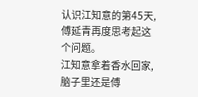认识江知意的第45天,傅延青再度思考起这个问题。
江知意拿着香水回家,脑子里还是傅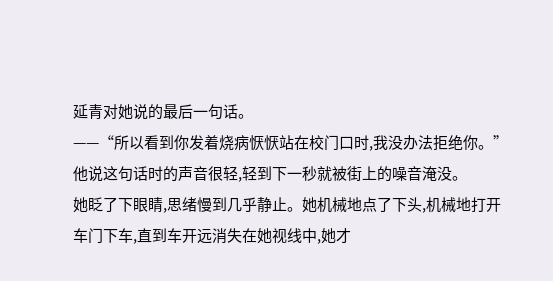延青对她说的最后一句话。
——“所以看到你发着烧病恹恹站在校门口时,我没办法拒绝你。”
他说这句话时的声音很轻,轻到下一秒就被街上的噪音淹没。
她眨了下眼睛,思绪慢到几乎静止。她机械地点了下头,机械地打开车门下车,直到车开远消失在她视线中,她才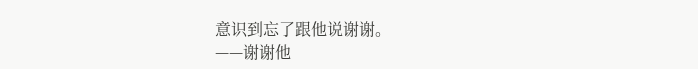意识到忘了跟他说谢谢。
——谢谢他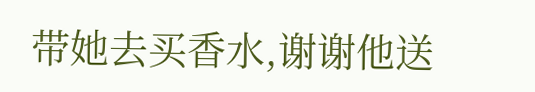带她去买香水,谢谢他送